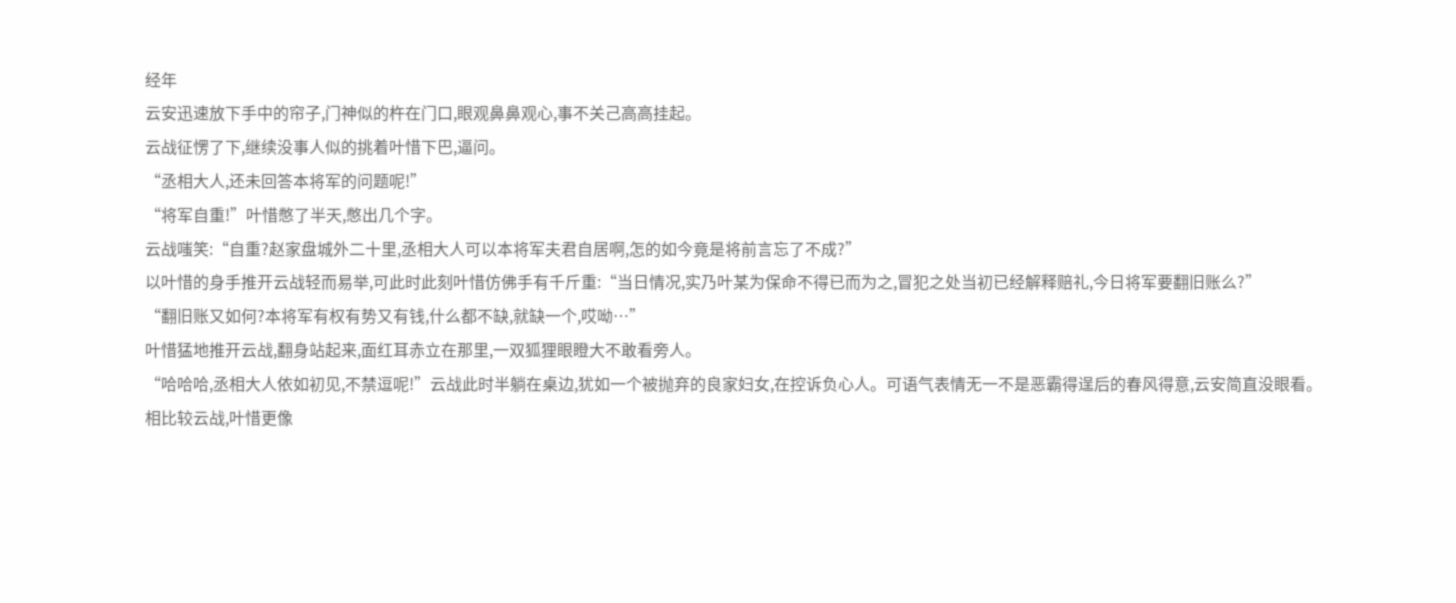经年
云安迅速放下手中的帘子,门神似的杵在门口,眼观鼻鼻观心,事不关己高高挂起。
云战征愣了下,继续没事人似的挑着叶惜下巴,逼问。
“丞相大人,还未回答本将军的问题呢!”
“将军自重!”叶惜憋了半天,憋出几个字。
云战嗤笑:“自重?赵家盘城外二十里,丞相大人可以本将军夫君自居啊,怎的如今竟是将前言忘了不成?”
以叶惜的身手推开云战轻而易举,可此时此刻叶惜仿佛手有千斤重:“当日情况,实乃叶某为保命不得已而为之,冒犯之处当初已经解释赔礼,今日将军要翻旧账么?”
“翻旧账又如何?本将军有权有势又有钱,什么都不缺,就缺一个,哎呦…”
叶惜猛地推开云战,翻身站起来,面红耳赤立在那里,一双狐狸眼瞪大不敢看旁人。
“哈哈哈,丞相大人依如初见,不禁逗呢!”云战此时半躺在桌边,犹如一个被抛弃的良家妇女,在控诉负心人。可语气表情无一不是恶霸得逞后的春风得意,云安简直没眼看。
相比较云战,叶惜更像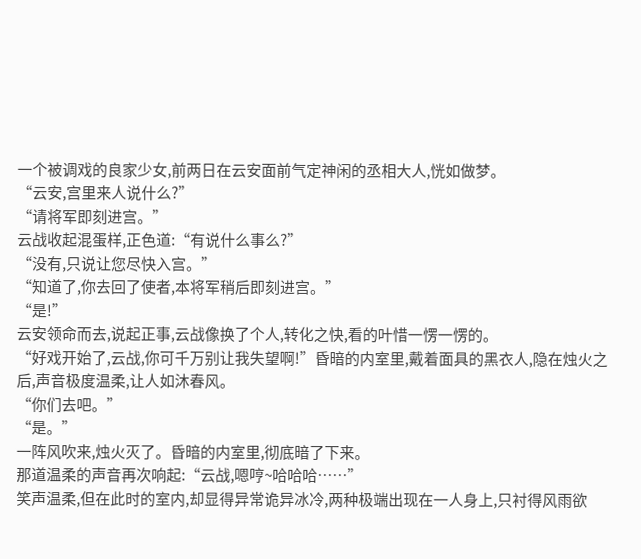一个被调戏的良家少女,前两日在云安面前气定神闲的丞相大人,恍如做梦。
“云安,宫里来人说什么?”
“请将军即刻进宫。”
云战收起混蛋样,正色道:“有说什么事么?”
“没有,只说让您尽快入宫。”
“知道了,你去回了使者,本将军稍后即刻进宫。”
“是!”
云安领命而去,说起正事,云战像换了个人,转化之快,看的叶惜一愣一愣的。
“好戏开始了,云战,你可千万别让我失望啊!”昏暗的内室里,戴着面具的黑衣人,隐在烛火之后,声音极度温柔,让人如沐春风。
“你们去吧。”
“是。”
一阵风吹来,烛火灭了。昏暗的内室里,彻底暗了下来。
那道温柔的声音再次响起:“云战,嗯哼~哈哈哈……”
笑声温柔,但在此时的室内,却显得异常诡异冰冷,两种极端出现在一人身上,只衬得风雨欲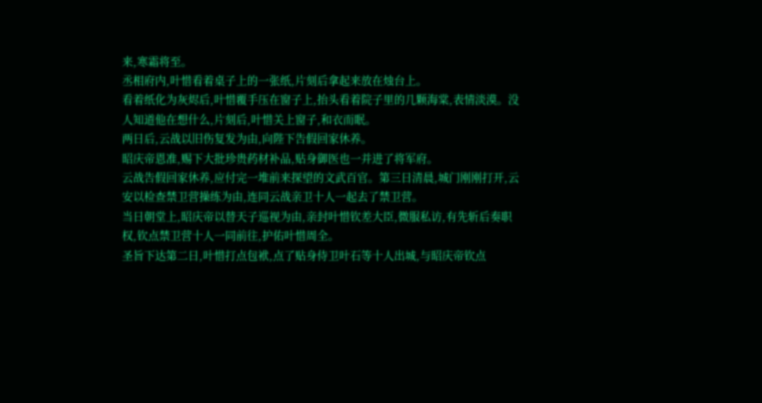来,寒霜将至。
丞相府内,叶惜看着桌子上的一张纸,片刻后拿起来放在烛台上。
看着纸化为灰烬后,叶惜覆手压在窗子上,抬头看着院子里的几颗海棠,表情淡漠。没人知道他在想什么,片刻后,叶惜关上窗子,和衣而眠。
两日后,云战以旧伤复发为由,向陛下告假回家休养。
昭庆帝恩准,赐下大批珍贵药材补品,贴身御医也一并进了将军府。
云战告假回家休养,应付完一堆前来探望的文武百官。第三日清晨,城门刚刚打开,云安以检查禁卫营操练为由,连同云战亲卫十人一起去了禁卫营。
当日朝堂上,昭庆帝以替天子巡视为由,亲封叶惜钦差大臣,微服私访,有先斩后奏职权,钦点禁卫营十人一同前往,护佑叶惜周全。
圣旨下达第二日,叶惜打点包袱,点了贴身侍卫叶石等十人出城,与昭庆帝钦点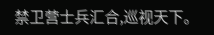禁卫营士兵汇合,巡视天下。